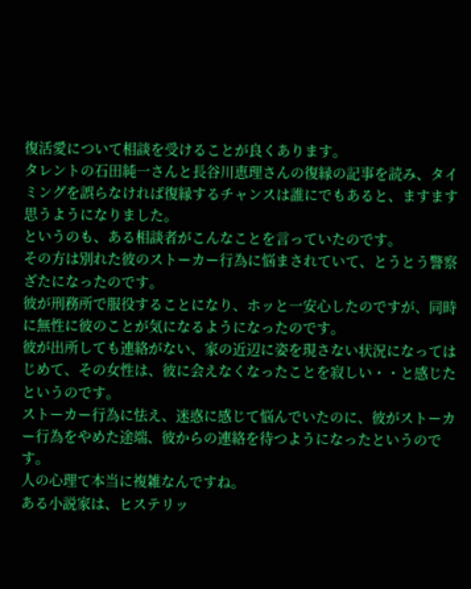復活愛について相談を受けることが良くあります。
タレントの石田純一さんと長谷川恵理さんの復縁の記事を読み、タイミングを誤らなければ復縁するチャンスは誰にでもあると、ますます思うようになりました。
というのも、ある相談者がこんなことを言っていたのです。
その方は別れた彼のストーカー行為に悩まされていて、とうとう警察ざたになったのです。
彼が刑務所で服役することになり、ホッと一安心したのですが、同時に無性に彼のことが気になるようになったのです。
彼が出所しても連絡がない、家の近辺に姿を現さない状況になってはじめて、その女性は、彼に会えなくなったことを寂しい・・と感じたというのです。
ストーカー行為に怯え、迷惑に感じて悩んでいたのに、彼がストーカー行為をやめた途端、彼からの連絡を待つようになったというのです。
人の心理て本当に複雑なんですね。
ある小説家は、ヒステリッ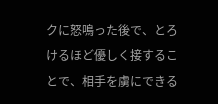クに怒鳴った後で、とろけるほど優しく接することで、相手を虜にできる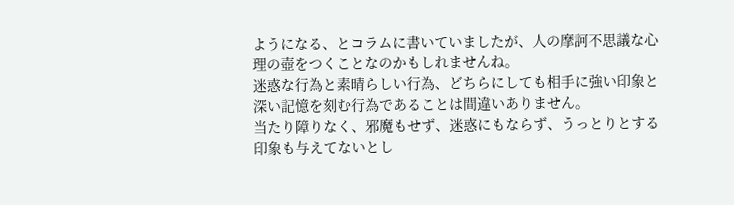ようになる、とコラムに書いていましたが、人の摩訶不思議な心理の壺をつくことなのかもしれませんね。
迷惑な行為と素晴らしい行為、どちらにしても相手に強い印象と深い記憶を刻む行為であることは間違いありません。
当たり障りなく、邪魔もせず、迷惑にもならず、うっとりとする印象も与えてないとし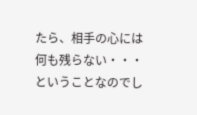たら、相手の心には何も残らない・・・ということなのでし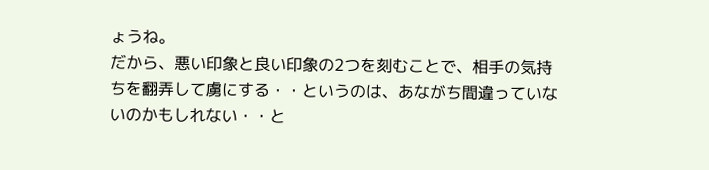ょうね。
だから、悪い印象と良い印象の2つを刻むことで、相手の気持ちを翻弄して虜にする・・というのは、あながち間違っていないのかもしれない・・と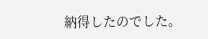納得したのでした。